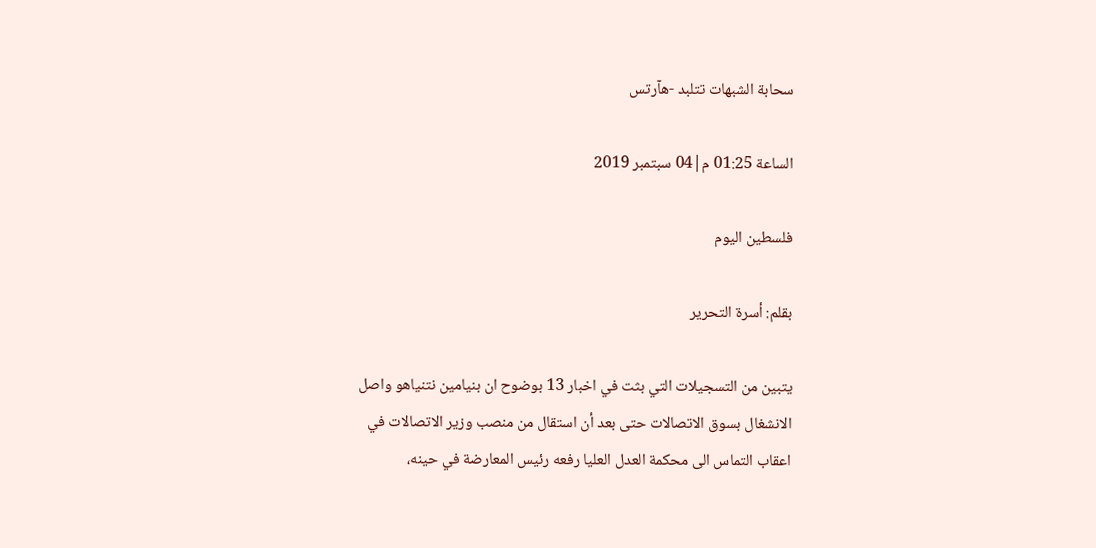سحابة الشبهات تتلبد -هآرتس

الساعة 01:25 م|04 سبتمبر 2019

فلسطين اليوم

بقلم: أسرة التحرير

يتبين من التسجيلات التي بثت في اخبار 13 بوضوح ان بنيامين نتنياهو واصل الانشغال بسوق الاتصالات حتى بعد أن استقال من منصب وزير الاتصالات في اعقاب التماس الى محكمة العدل العليا رفعه رئيس المعارضة في حينه،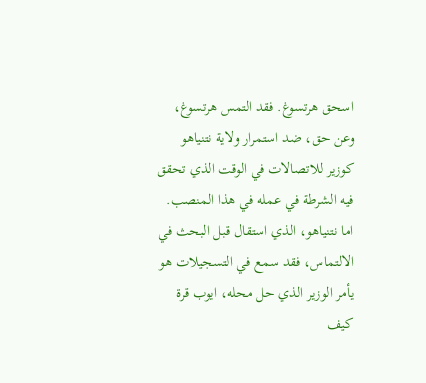اسحق هرتسوغ. فقد التمس هرتسوغ، وعن حق، ضد استمرار ولاية نتنياهو كوزير للاتصالات في الوقت الذي تحقق فيه الشرطة في عمله في هذا المنصب. اما نتنياهو، الذي استقال قبل البحث في الالتماس، فقد سمع في التسجيلات هو يأمر الوزير الذي حل محله، ايوب قرة كيف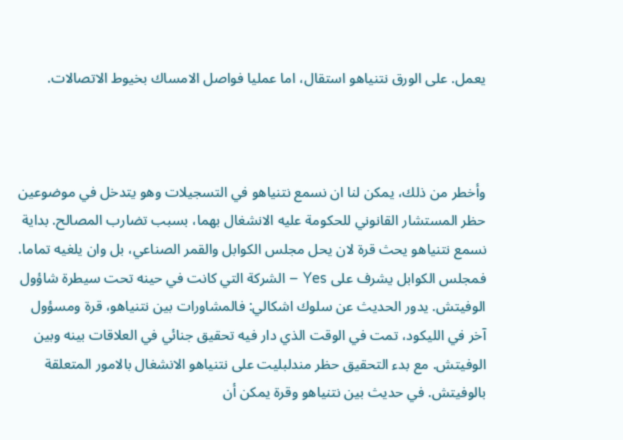يعمل. على الورق نتنياهو استقال، اما عمليا فواصل الامساك بخيوط الاتصالات.



وأخطر من ذلك، يمكن لنا ان نسمع نتنياهو في التسجيلات وهو يتدخل في موضوعين حظر المستشار القانوني للحكومة عليه الانشغال بهما، بسبب تضارب المصالح. بداية نسمع نتنياهو يحث قرة لان يحل مجلس الكوابل والقمر الصناعي، بل وان يلغيه تماما. فمجلس الكوابل يشرف على Yes – الشركة التي كانت في حينه تحت سيطرة شاؤول الوفيتش. يدور الحديث عن سلوك اشكالي: فالمشاورات بين نتنياهو، قرة ومسؤول آخر في الليكود، تمت في الوقت الذي دار فيه تحقيق جنائي في العلاقات بينه وبين الوفيتش. مع بدء التحقيق حظر مندلبليت على نتنياهو الانشغال بالامور المتعلقة بالوفيتش. في حديث بين نتنياهو وقرة يمكن أن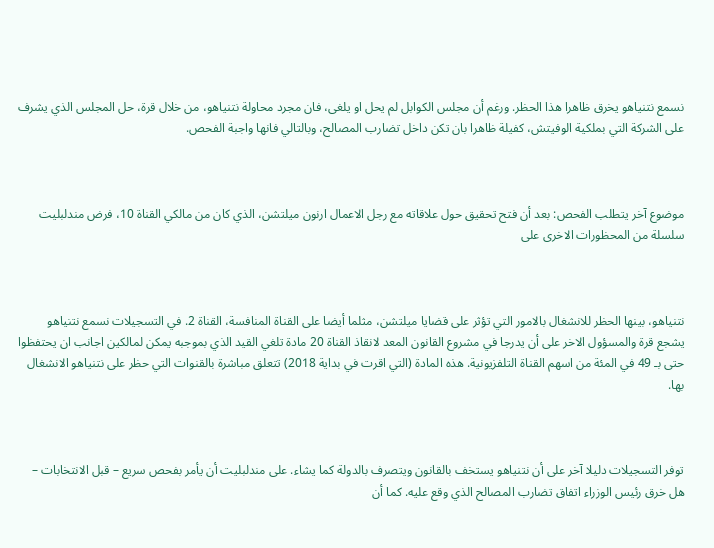نسمع نتنياهو يخرق ظاهرا هذا الحظر. ورغم أن مجلس الكوابل لم يحل او يلغى، فان مجرد محاولة نتنياهو، من خلال قرة، حل المجلس الذي يشرف على الشركة التي بملكية الوفيتش، كفيلة ظاهرا بان تكن داخل تضارب المصالح، وبالتالي فانها واجبة الفحص.



موضوع آخر يتطلب الفحص: بعد أن فتح تحقيق حول علاقاته مع رجل الاعمال ارنون ميلتشن، الذي كان من مالكي القناة 10، فرض مندلبليت سلسلة من المحظورات الاخرى على



نتنياهو، بينها الحظر للانشغال بالامور التي تؤثر على قضايا ميلتشن، مثلما أيضا على القناة المنافسة، القناة 2. في التسجيلات نسمع نتنياهو يشجع قرة والمسؤول الاخر على أن يدرجا في مشروع القانون المعد لانقاذ القناة 20 مادة تلغي القيد الذي بموجبه يمكن لمالكين اجانب ان يحتفظوا حتى بـ 49 في المئة من اسهم القناة التلفزيونية. هذه المادة (التي اقرت في بداية 2018) تتعلق مباشرة بالقنوات التي حظر على نتنياهو الانشغال بها.



توفر التسجيلات دليلا آخر على أن نتنياهو يستخف بالقانون ويتصرف بالدولة كما يشاء. على مندلبليت أن يأمر بفحص سريع – قبل الانتخابات – هل خرق رئيس الوزراء اتفاق تضارب المصالح الذي وقع عليه. كما أن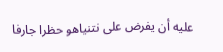عليه أن يفرض على نتنياهو حظرا جارفا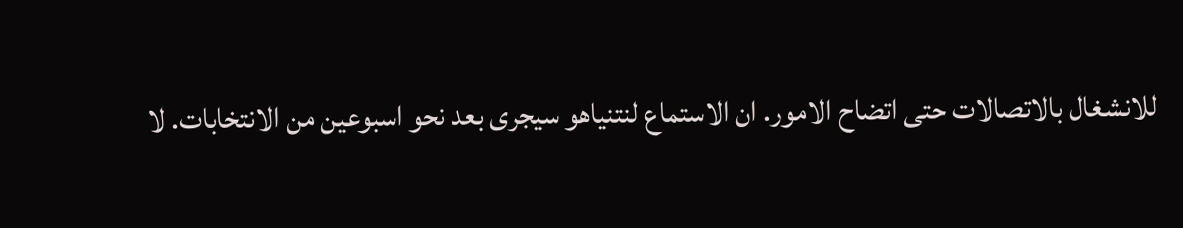للانشغال بالاتصالات حتى اتضاح الامور. ان الاستماع لنتنياهو سيجرى بعد نحو اسبوعين من الانتخابات. لا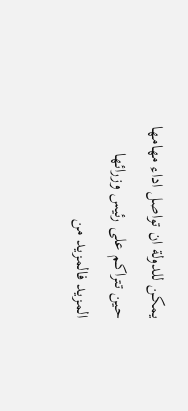يمكن للدولة ان تواصل اداء مهامها حين تتراكم على رئيس وزرائها المزيد فالمزيد من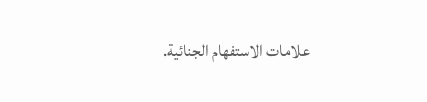علامات الاستفهام الجنائية.